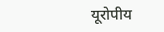यूरोपीय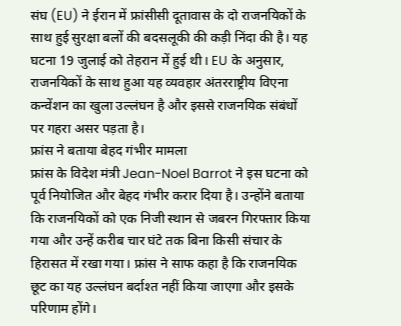संघ (EU) ने ईरान में फ्रांसीसी दूतावास के दो राजनयिकों के साथ हुई सुरक्षा बलों की बदसलूकी की कड़ी निंदा की है। यह घटना 19 जुलाई को तेहरान में हुई थी। EU के अनुसार, राजनयिकों के साथ हुआ यह व्यवहार अंतरराष्ट्रीय विएना कन्वेंशन का खुला उल्लंघन है और इससे राजनयिक संबंधों पर गहरा असर पड़ता है।
फ्रांस ने बताया बेहद गंभीर मामला
फ्रांस के विदेश मंत्री Jean-Noel Barrot ने इस घटना को पूर्व नियोजित और बेहद गंभीर करार दिया है। उन्होंने बताया कि राजनयिकों को एक निजी स्थान से जबरन गिरफ्तार किया गया और उन्हें करीब चार घंटे तक बिना किसी संचार के हिरासत में रखा गया। फ्रांस ने साफ कहा है कि राजनयिक छूट का यह उल्लंघन बर्दाश्त नहीं किया जाएगा और इसके परिणाम होंगे।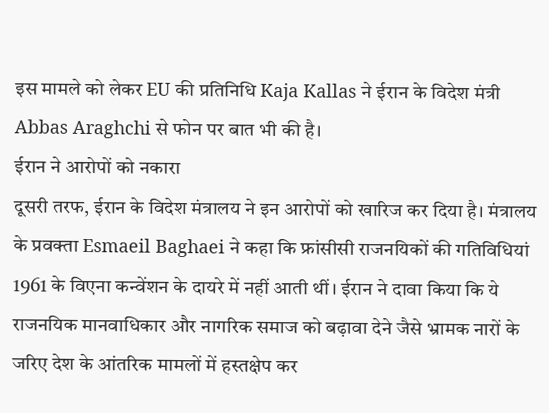इस मामले को लेकर EU की प्रतिनिधि Kaja Kallas ने ईरान के विदेश मंत्री Abbas Araghchi से फोन पर बात भी की है।
ईरान ने आरोपों को नकारा
दूसरी तरफ, ईरान के विदेश मंत्रालय ने इन आरोपों को खारिज कर दिया है। मंत्रालय के प्रवक्ता Esmaeil Baghaei ने कहा कि फ्रांसीसी राजनयिकों की गतिविधियां 1961 के विएना कन्वेंशन के दायरे में नहीं आती थीं। ईरान ने दावा किया कि ये राजनयिक मानवाधिकार और नागरिक समाज को बढ़ावा देने जैसे भ्रामक नारों के जरिए देश के आंतरिक मामलों में हस्तक्षेप कर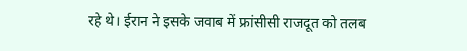रहे थे। ईरान ने इसके जवाब में फ्रांसीसी राजदूत को तलब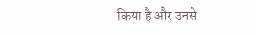किया है और उनसे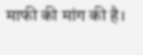माफी की मांग की है।